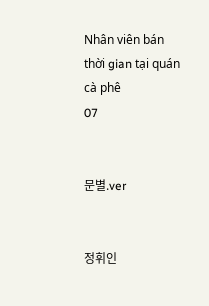Nhân viên bán thời gian tại quán cà phê
07


문별.ver


정휘인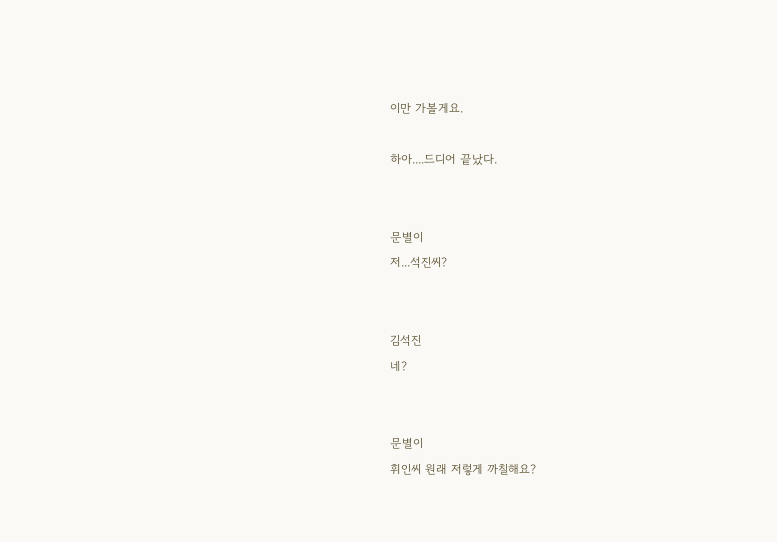이만 가볼게요.

하아....드디어 끝났다.


문별이
저...석진씨?


김석진
네?


문별이
휘인씨 원래 저렇게 까칠해요?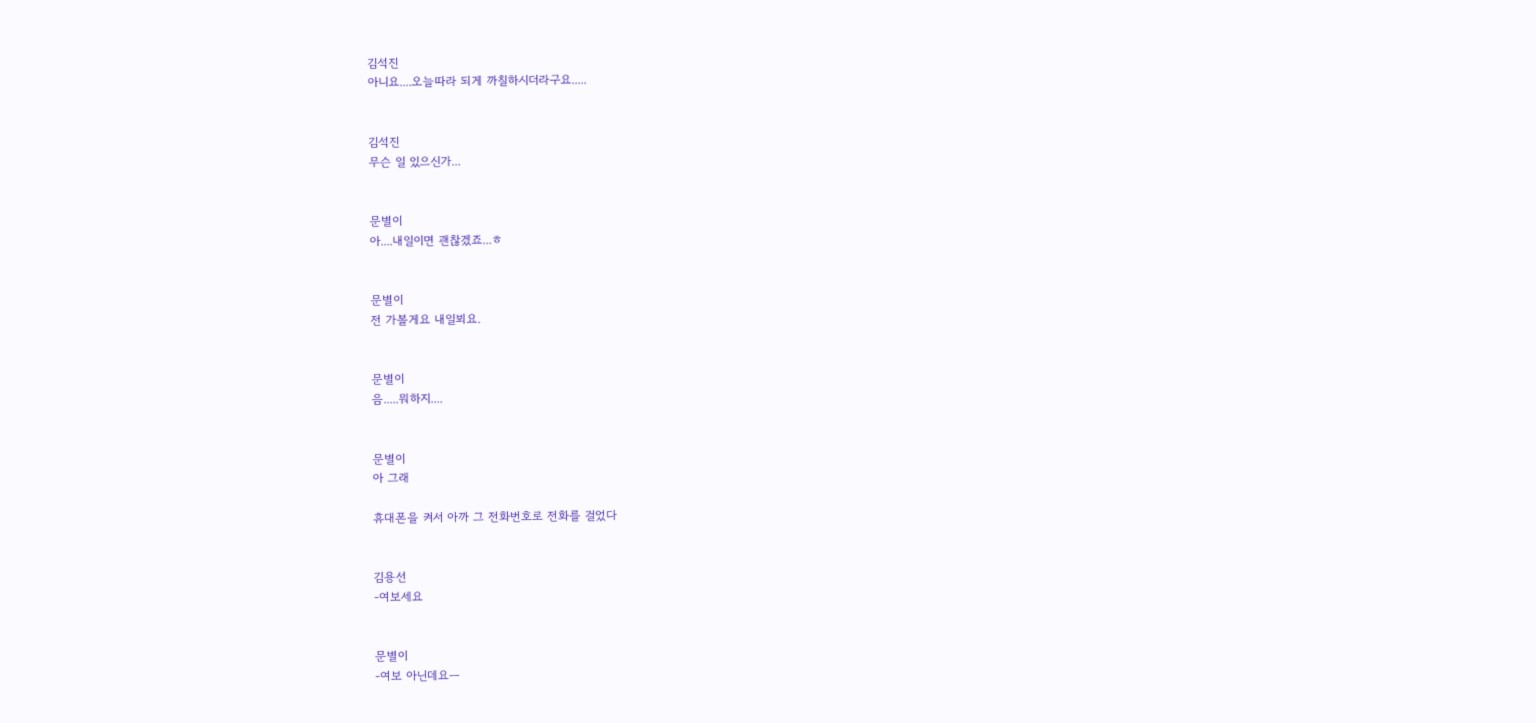김석진
아니요....오늘따라 되게 까칠하시더라구요.....


김석진
무슨 일 있으신가...


문별이
아....내일이면 괜찮겠죠...ㅎ


문별이
전 가볼게요 내일뵈요.


문별이
음.....뭐하지....


문별이
아 그래

휴대폰을 켜서 아까 그 전화번호로 전화를 걸었다


김용선
-여보세요


문별이
-여보 아닌데요ㅡ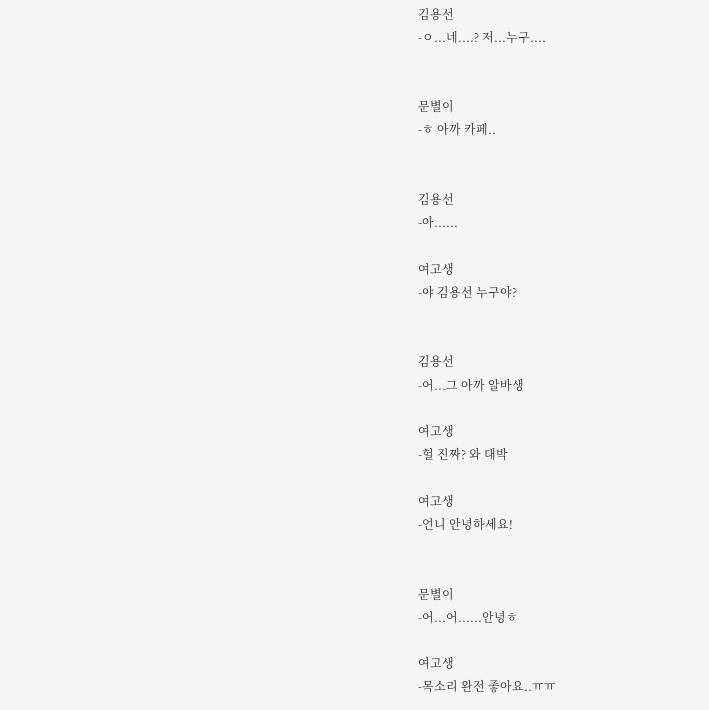김용선
-ㅇ...네....? 저...누구....


문별이
-ㅎ 아까 카페..


김용선
-아......

여고생
-야 김용선 누구야?


김용선
-어...그 아까 알바생

여고생
-헐 진짜? 와 대박

여고생
-언니 안녕하세요!


문별이
-어...어......안녕ㅎ

여고생
-목소리 완전 좋아요..ㅠㅠ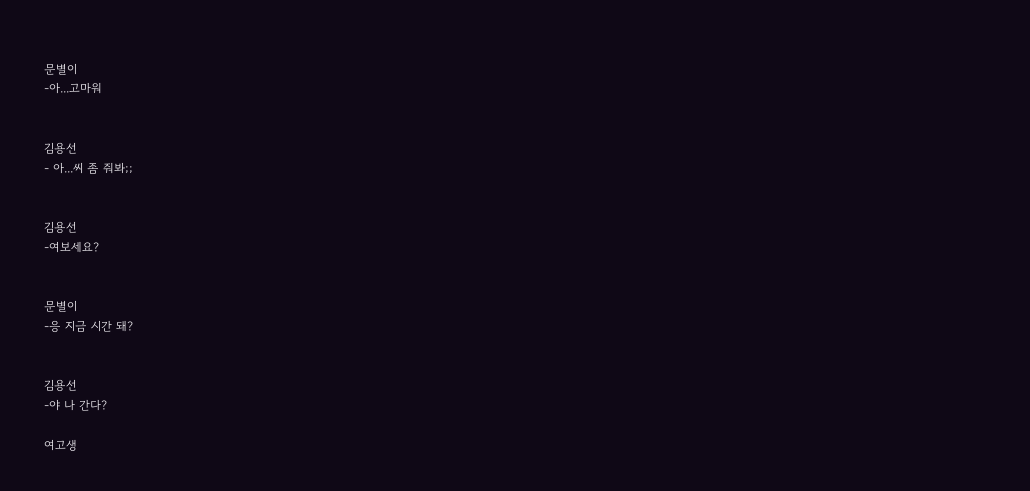문별이
-아...고마워


김용선
- 아...씨 좀 줘봐;;


김용선
-여보세요?


문별이
-응 지금 시간 돼?


김용선
-야 나 간다?

여고생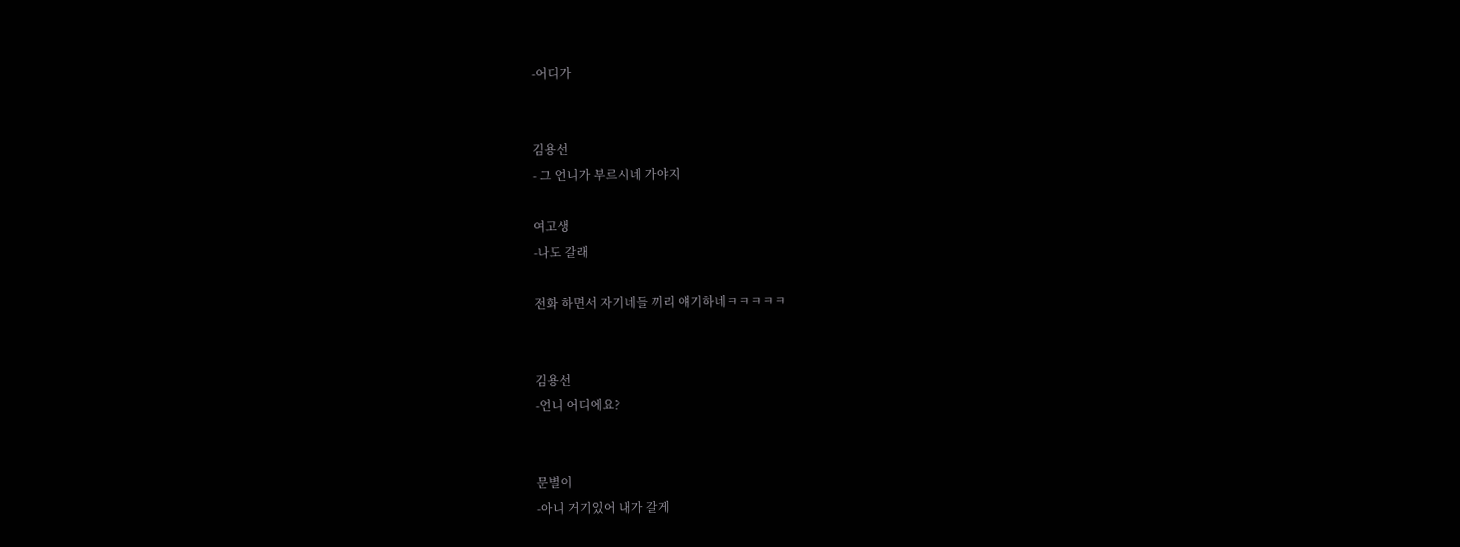-어디가


김용선
- 그 언니가 부르시네 가야지

여고생
-나도 갈래

전화 하면서 자기네들 끼리 얘기하네ㅋㅋㅋㅋㅋ


김용선
-언니 어디에요?


문별이
-아니 거기있어 내가 갈게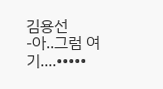김용선
-아..그럼 여기....•••••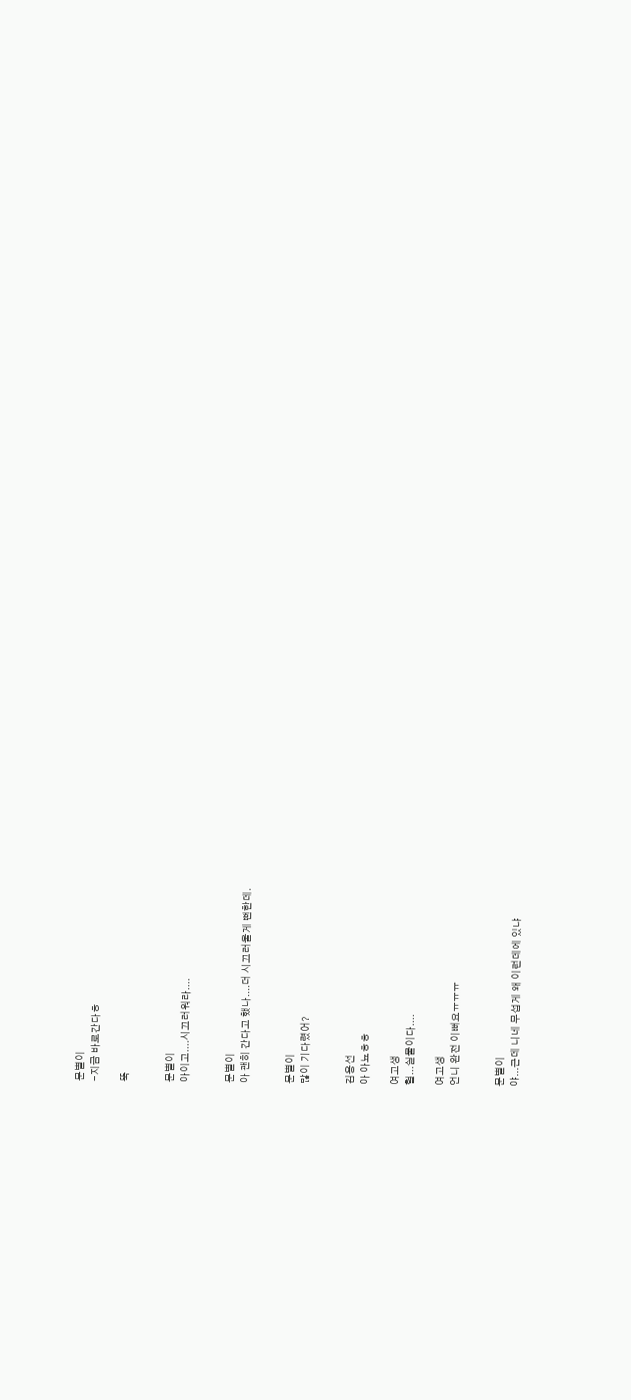문별이
-지금 바로간다ㅎ

뚝


문별이
아이고....시끄러워라....


문별이
아 괜히 간다고 했나....더 시끄러울게 뻔한데.


문별이
많이 기다렸어?


김용선
아 아뇨ㅎㅎ

여고생
헐...실물이다....

여고생
언니 완전 이뻐요ㅠㅠㅠ


문별이
야...근데 니네 무섭게 왜 이런데에 있냐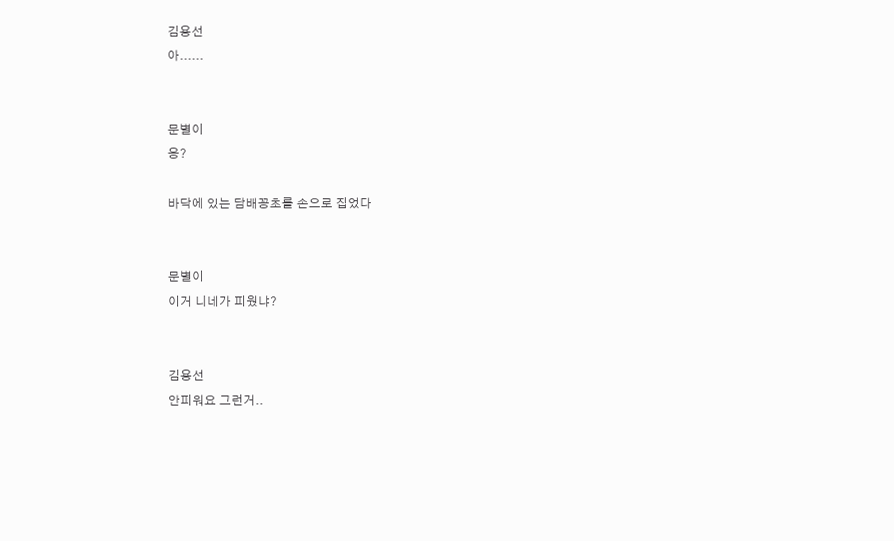김용선
아......


문별이
응?

바닥에 있는 담배꽁초를 손으로 집었다


문별이
이거 니네가 피웠냐?


김용선
안피워요 그런거..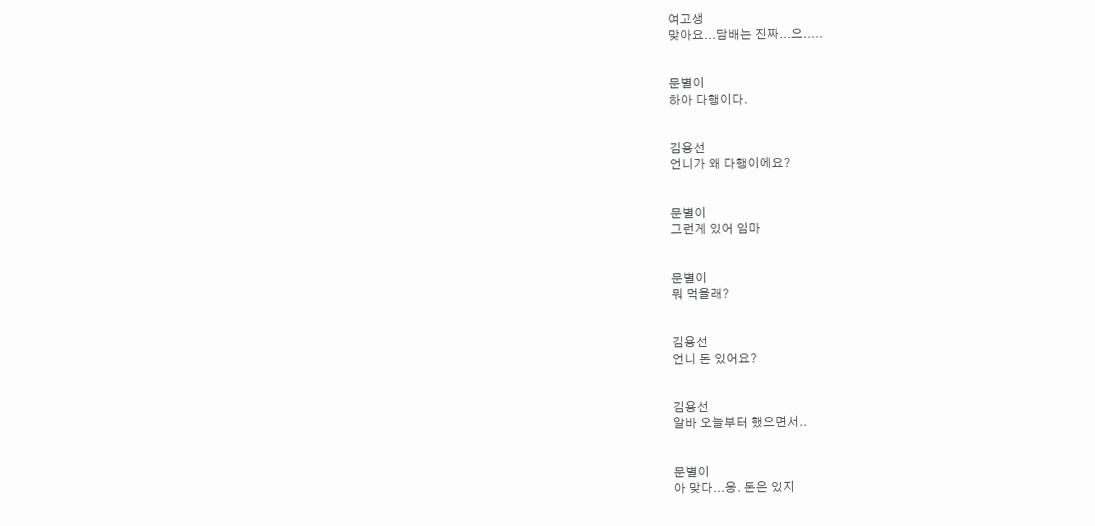여고생
맞아요...담배는 진짜...으.....


문별이
하아 다행이다.


김용선
언니가 왜 다행이에요?


문별이
그런게 있어 임마


문별이
뭐 먹을래?


김용선
언니 돈 있어요?


김용선
알바 오늘부터 했으면서..


문별이
아 맞다...응. 돈은 있지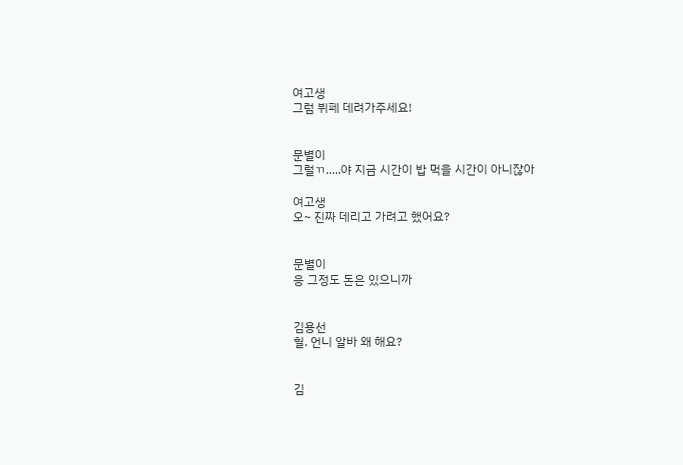여고생
그럼 뷔페 데려가주세요!


문별이
그럴ㄲ.....야 지금 시간이 밥 먹을 시간이 아니잖아

여고생
오~ 진짜 데리고 가려고 했어요?


문별이
응 그정도 돈은 있으니까


김용선
헐. 언니 알바 왜 해요?


김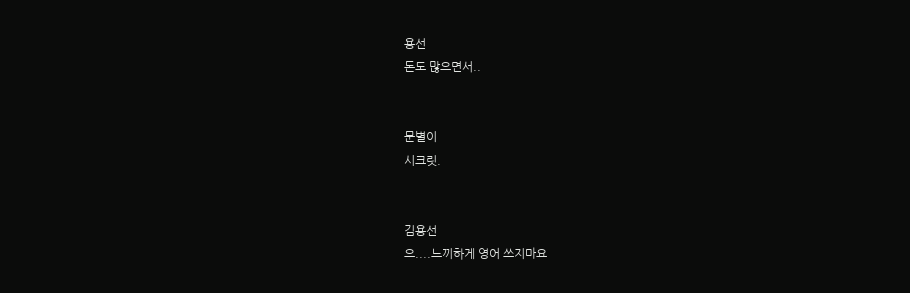용선
돈도 많으면서..


문별이
시크릿.


김용선
으....느끼하게 영어 쓰지마요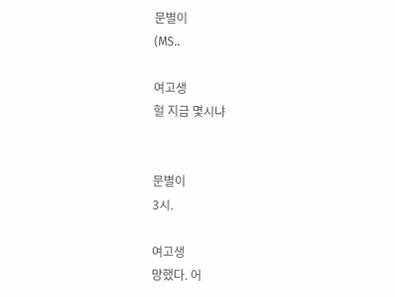문별이
(MS..

여고생
헐 지금 몇시냐


문별이
3시.

여고생
망했다. 어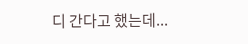디 간다고 했는데...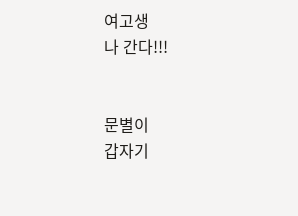여고생
나 간다!!!


문별이
갑자기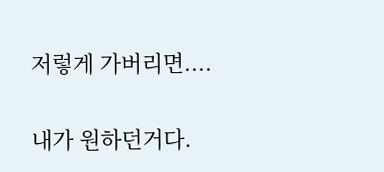저렇게 가버리면....

내가 원하던거다.